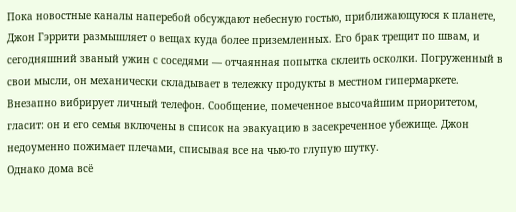Пока новостные каналы наперебой обсуждают небесную гостью, приближающуюся к планете, Джон Гэррити размышляет о вещах куда более приземленных. Его брак трещит по швам, и сегодняшний званый ужин с соседями — отчаянная попытка склеить осколки. Погруженный в свои мысли, он механически складывает в тележку продукты в местном гипермаркете. Внезапно вибрирует личный телефон. Сообщение, помеченное высочайшим приоритетом, гласит: он и его семья включены в список на эвакуацию в засекреченное убежище. Джон недоуменно пожимает плечами, списывая все на чью-то глупую шутку.
Однако дома всё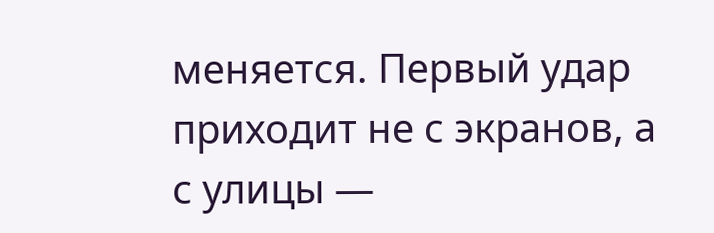меняется. Первый удар приходит не с экранов, а с улицы —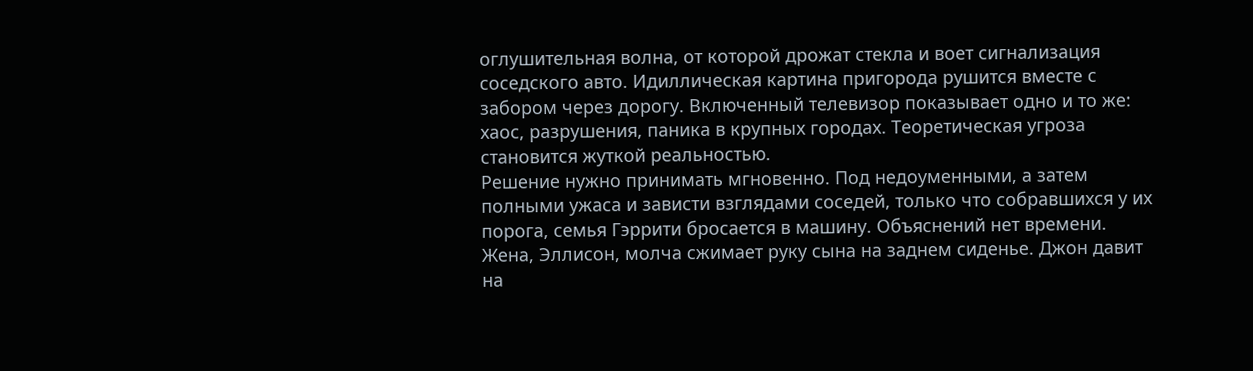оглушительная волна, от которой дрожат стекла и воет сигнализация соседского авто. Идиллическая картина пригорода рушится вместе с забором через дорогу. Включенный телевизор показывает одно и то же: хаос, разрушения, паника в крупных городах. Теоретическая угроза становится жуткой реальностью.
Решение нужно принимать мгновенно. Под недоуменными, а затем полными ужаса и зависти взглядами соседей, только что собравшихся у их порога, семья Гэррити бросается в машину. Объяснений нет времени. Жена, Эллисон, молча сжимает руку сына на заднем сиденье. Джон давит на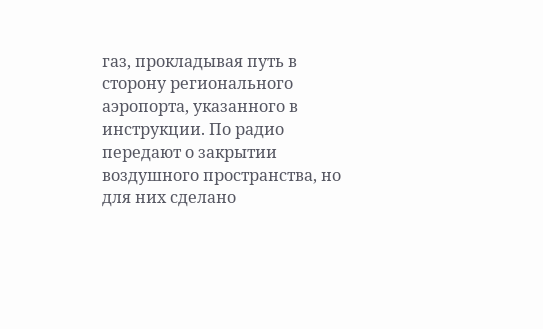газ, прокладывая путь в сторону регионального аэропорта, указанного в инструкции. По радио передают о закрытии воздушного пространства, но для них сделано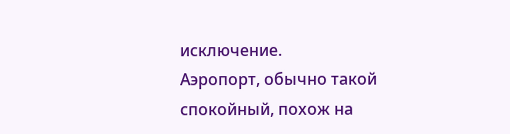исключение.
Аэропорт, обычно такой спокойный, похож на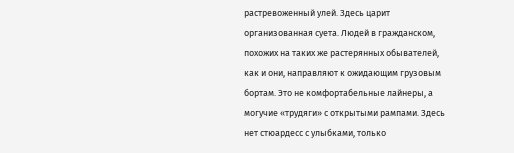растревоженный улей. Здесь царит организованная суета. Людей в гражданском, похожих на таких же растерянных обывателей, как и они, направляют к ожидающим грузовым бортам. Это не комфортабельные лайнеры, а могучие «трудяги» с открытыми рампами. Здесь нет стюардесс с улыбками, только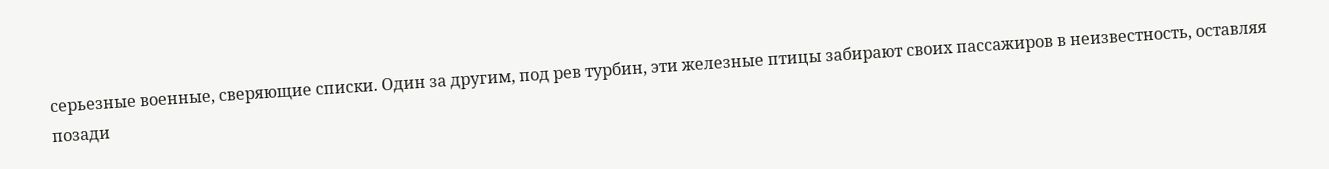серьезные военные, сверяющие списки. Один за другим, под рев турбин, эти железные птицы забирают своих пассажиров в неизвестность, оставляя позади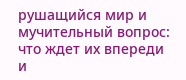рушащийся мир и мучительный вопрос: что ждет их впереди и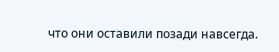что они оставили позади навсегда.